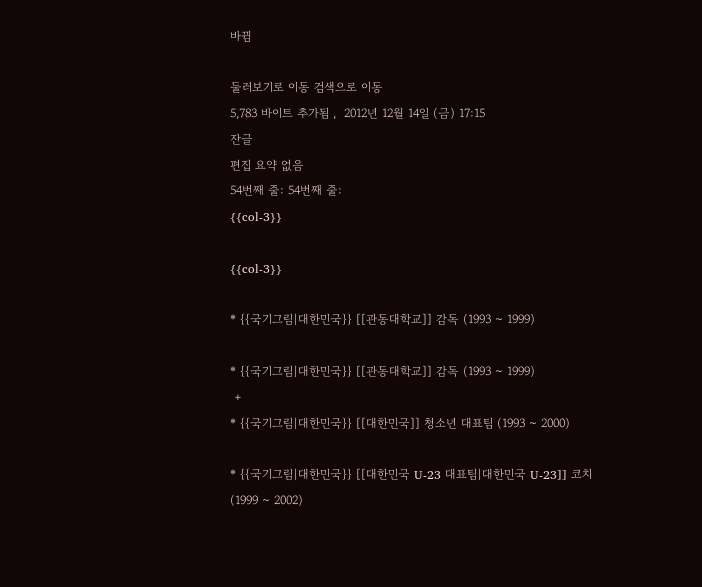바뀜

둘러보기로 이동 검색으로 이동
5,783 바이트 추가됨 ,  2012년 12월 14일 (금) 17:15
잔글
편집 요약 없음
54번째 줄: 54번째 줄:
{{col-3}}

{{col-3}}

* {{국기그림|대한민국}} [[관동대학교]] 감독 (1993 ~ 1999)

* {{국기그림|대한민국}} [[관동대학교]] 감독 (1993 ~ 1999)
 +
* {{국기그림|대한민국}} [[대한민국]] 청소년 대표팀 (1993 ~ 2000)

* {{국기그림|대한민국}} [[대한민국 U-23 대표팀|대한민국 U-23]] 코치 (1999 ~ 2002)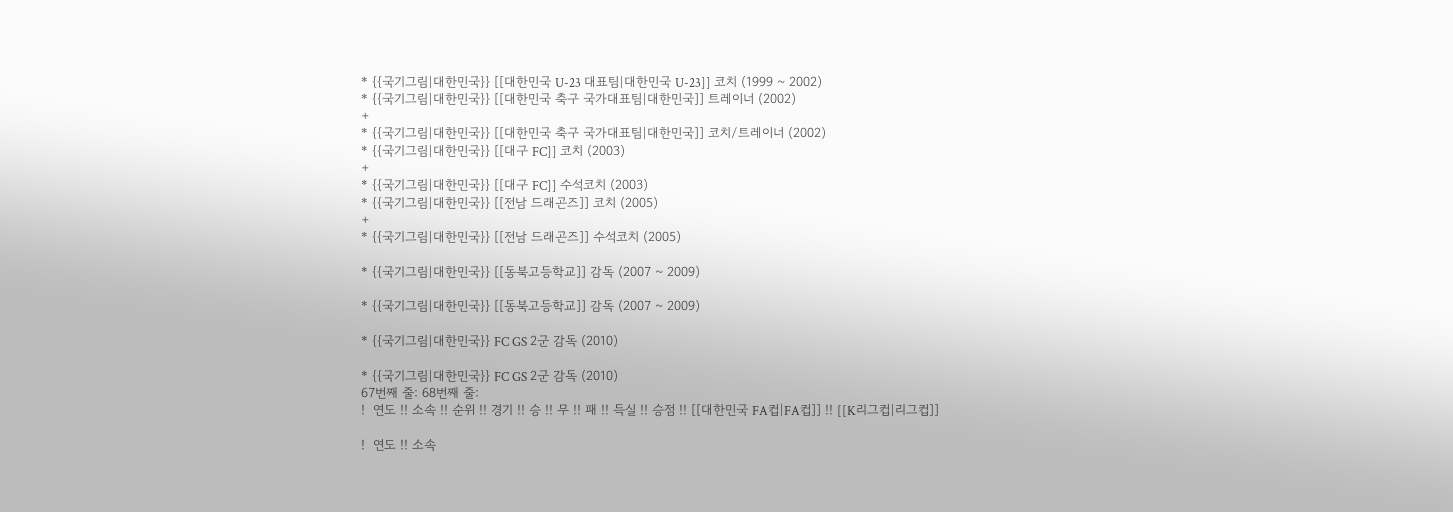* {{국기그림|대한민국}} [[대한민국 U-23 대표팀|대한민국 U-23]] 코치 (1999 ~ 2002)
* {{국기그림|대한민국}} [[대한민국 축구 국가대표팀|대한민국]] 트레이너 (2002)
+
* {{국기그림|대한민국}} [[대한민국 축구 국가대표팀|대한민국]] 코치/트레이너 (2002)
* {{국기그림|대한민국}} [[대구 FC]] 코치 (2003)
+
* {{국기그림|대한민국}} [[대구 FC]] 수석코치 (2003)
* {{국기그림|대한민국}} [[전남 드래곤즈]] 코치 (2005)
+
* {{국기그림|대한민국}} [[전남 드래곤즈]] 수석코치 (2005)

* {{국기그림|대한민국}} [[동북고등학교]] 감독 (2007 ~ 2009)

* {{국기그림|대한민국}} [[동북고등학교]] 감독 (2007 ~ 2009)

* {{국기그림|대한민국}} FC GS 2군 감독 (2010)

* {{국기그림|대한민국}} FC GS 2군 감독 (2010)
67번째 줄: 68번째 줄:
!  연도 !! 소속 !! 순위 !! 경기 !! 승 !! 무 !! 패 !! 득실 !! 승점 !! [[대한민국 FA컵|FA컵]] !! [[K리그컵|리그컵]]

!  연도 !! 소속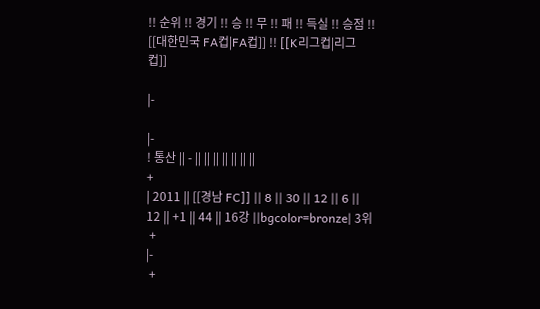!! 순위 !! 경기 !! 승 !! 무 !! 패 !! 득실 !! 승점 !! [[대한민국 FA컵|FA컵]] !! [[K리그컵|리그컵]]

|-

|-
! 통산 || - || || || || || || ||
+
| 2011 || [[경남 FC]] || 8 || 30 || 12 || 6 || 12 || +1 || 44 || 16강 ||bgcolor=bronze| 3위
 +
|-
 +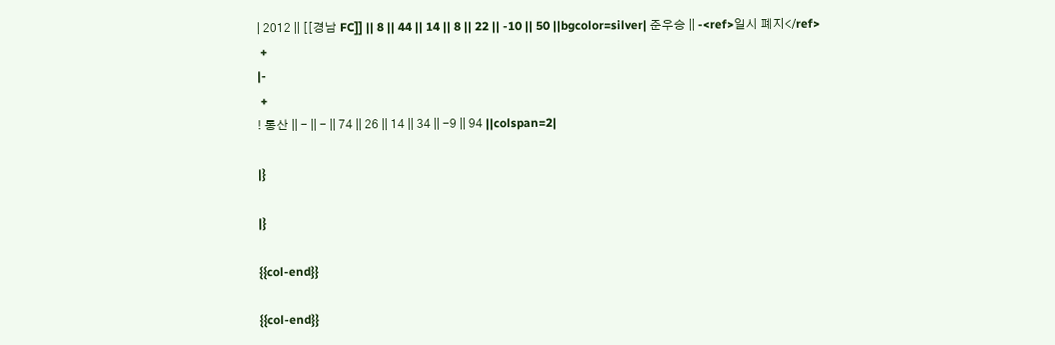| 2012 || [[경남 FC]] || 8 || 44 || 14 || 8 || 22 || -10 || 50 ||bgcolor=silver| 준우승 || -<ref>일시 폐지</ref>
 +
|-
 +
! 통산 || - || - || 74 || 26 || 14 || 34 || -9 || 94 ||colspan=2|

|}

|}

{{col-end}}

{{col-end}}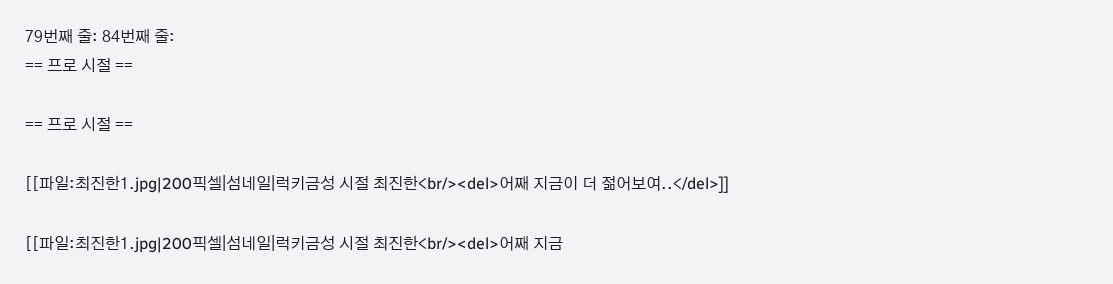79번째 줄: 84번째 줄:
== 프로 시절 ==

== 프로 시절 ==

[[파일:최진한1.jpg|200픽셀|섬네일|럭키금성 시절 최진한<br/><del>어째 지금이 더 젊어보여..</del>]]

[[파일:최진한1.jpg|200픽셀|섬네일|럭키금성 시절 최진한<br/><del>어째 지금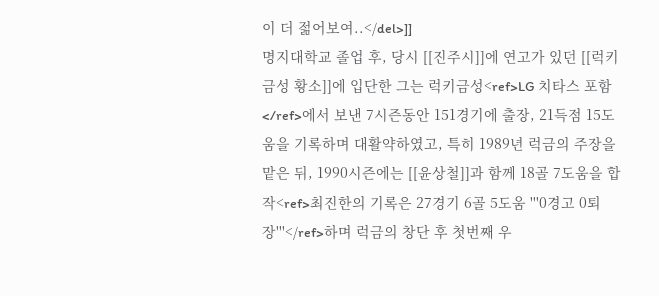이 더 젊어보여..</del>]]
명지대학교 졸업 후, 당시 [[진주시]]에 연고가 있던 [[럭키금성 황소]]에 입단한 그는 럭키금성<ref>LG 치타스 포함</ref>에서 보낸 7시즌동안 151경기에 출장, 21득점 15도움을 기록하며 대활약하였고, 특히 1989년 럭금의 주장을 맡은 뒤, 1990시즌에는 [[윤상철]]과 함께 18골 7도움을 합작<ref>최진한의 기록은 27경기 6골 5도움 '''0경고 0퇴장'''</ref>하며 럭금의 창단 후 첫번째 우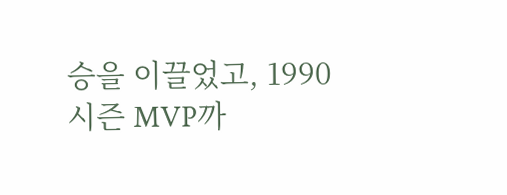승을 이끌었고, 1990시즌 MVP까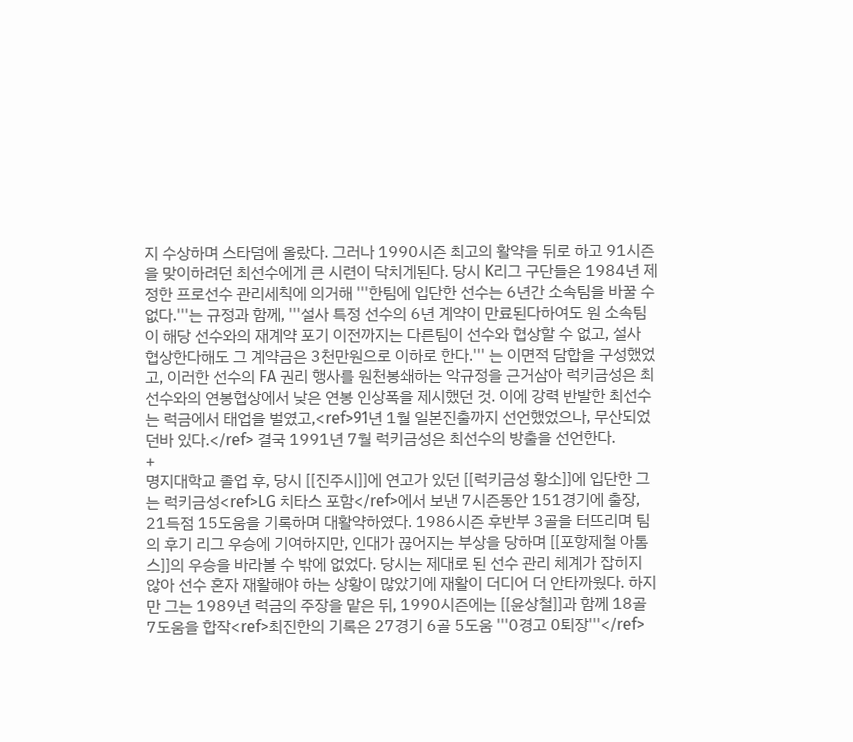지 수상하며 스타덤에 올랐다. 그러나 1990시즌 최고의 활약을 뒤로 하고 91시즌을 맞이하려던 최선수에게 큰 시련이 닥치게된다. 당시 K리그 구단들은 1984년 제정한 프로선수 관리세칙에 의거해 '''한팀에 입단한 선수는 6년간 소속팀을 바꿀 수 없다.'''는 규정과 함께, '''설사 특정 선수의 6년 계약이 만료된다하여도 원 소속팀이 해당 선수와의 재계약 포기 이전까지는 다른팀이 선수와 협상할 수 없고, 설사 협상한다해도 그 계약금은 3천만원으로 이하로 한다.''' 는 이면적 담합을 구성했었고, 이러한 선수의 FA 권리 행사를 원천봉쇄하는 악규정을 근거삼아 럭키금성은 최선수와의 연봉협상에서 낮은 연봉 인상폭을 제시했던 것. 이에 강력 반발한 최선수는 럭금에서 태업을 벌였고,<ref>91년 1월 일본진출까지 선언했었으나, 무산되었던바 있다.</ref> 결국 1991년 7월 럭키금성은 최선수의 방출을 선언한다.
+
명지대학교 졸업 후, 당시 [[진주시]]에 연고가 있던 [[럭키금성 황소]]에 입단한 그는 럭키금성<ref>LG 치타스 포함</ref>에서 보낸 7시즌동안 151경기에 출장, 21득점 15도움을 기록하며 대활약하였다. 1986시즌 후반부 3골을 터뜨리며 팀의 후기 리그 우승에 기여하지만, 인대가 끊어지는 부상을 당하며 [[포항제철 아톰스]]의 우승을 바라볼 수 밖에 없었다. 당시는 제대로 된 선수 관리 체계가 잡히지 않아 선수 혼자 재활해야 하는 상황이 많았기에 재활이 더디어 더 안타까웠다. 하지만 그는 1989년 럭금의 주장을 맡은 뒤, 1990시즌에는 [[윤상철]]과 함께 18골 7도움을 합작<ref>최진한의 기록은 27경기 6골 5도움 '''0경고 0퇴장'''</ref>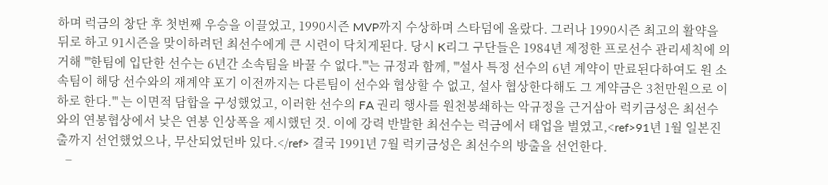하며 럭금의 창단 후 첫번째 우승을 이끌었고, 1990시즌 MVP까지 수상하며 스타덤에 올랐다. 그러나 1990시즌 최고의 활약을 뒤로 하고 91시즌을 맞이하려던 최선수에게 큰 시련이 닥치게된다. 당시 K리그 구단들은 1984년 제정한 프로선수 관리세칙에 의거해 '''한팀에 입단한 선수는 6년간 소속팀을 바꿀 수 없다.'''는 규정과 함께, '''설사 특정 선수의 6년 계약이 만료된다하여도 원 소속팀이 해당 선수와의 재계약 포기 이전까지는 다른팀이 선수와 협상할 수 없고, 설사 협상한다해도 그 계약금은 3천만원으로 이하로 한다.''' 는 이면적 담합을 구성했었고, 이러한 선수의 FA 권리 행사를 원천봉쇄하는 악규정을 근거삼아 럭키금성은 최선수와의 연봉협상에서 낮은 연봉 인상폭을 제시했던 것. 이에 강력 반발한 최선수는 럭금에서 태업을 벌였고,<ref>91년 1월 일본진출까지 선언했었으나, 무산되었던바 있다.</ref> 결국 1991년 7월 럭키금성은 최선수의 방출을 선언한다.
   −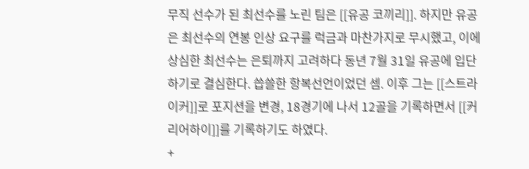무직 선수가 된 최선수를 노린 팀은 [[유공 코끼리]]. 하지만 유공은 최선수의 연봉 인상 요구를 럭금과 마찬가지로 무시했고, 이에 상심한 최선수는 은퇴까지 고려하다 동년 7월 31일 유공에 입단하기로 결심한다. 씁쓸한 항복선언이었던 셈. 이후 그는 [[스트라이커]]로 포지션을 변경, 18경기에 나서 12골을 기록하면서 [[커리어하이]]를 기록하기도 하였다.
+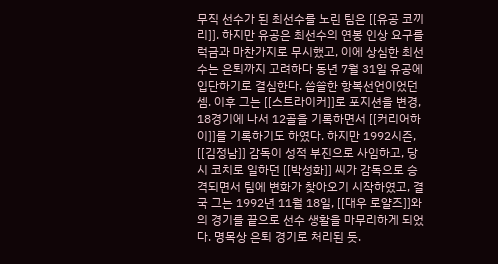무직 선수가 된 최선수를 노린 팀은 [[유공 코끼리]]. 하지만 유공은 최선수의 연봉 인상 요구를 럭금과 마찬가지로 무시했고, 이에 상심한 최선수는 은퇴까지 고려하다 동년 7월 31일 유공에 입단하기로 결심한다. 씁쓸한 항복선언이었던 셈. 이후 그는 [[스트라이커]]로 포지션을 변경, 18경기에 나서 12골을 기록하면서 [[커리어하이]]를 기록하기도 하였다. 하지만 1992시즌, [[김정남]] 감독이 성적 부진으로 사임하고, 당시 코치로 일하던 [[박성화]] 씨가 감독으로 승격되면서 팀에 변화가 찾아오기 시작하였고, 결국 그는 1992년 11월 18일, [[대우 로얄즈]]와 의 경기를 끝으로 선수 생활을 마무리하게 되었다. 명목상 은퇴 경기로 처리된 듯.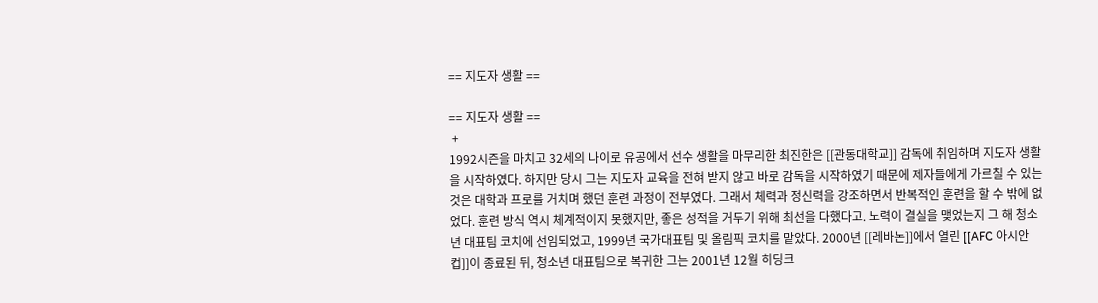== 지도자 생활 ==

== 지도자 생활 ==
 +
1992시즌을 마치고 32세의 나이로 유공에서 선수 생활을 마무리한 최진한은 [[관동대학교]] 감독에 취임하며 지도자 생활을 시작하였다. 하지만 당시 그는 지도자 교육을 전혀 받지 않고 바로 감독을 시작하였기 때문에 제자들에게 가르칠 수 있는 것은 대학과 프로를 거치며 했던 훈련 과정이 전부였다. 그래서 체력과 정신력을 강조하면서 반복적인 훈련을 할 수 밖에 없었다. 훈련 방식 역시 체계적이지 못했지만, 좋은 성적을 거두기 위해 최선을 다했다고. 노력이 결실을 맺었는지 그 해 청소년 대표팀 코치에 선임되었고, 1999년 국가대표팀 및 올림픽 코치를 맡았다. 2000년 [[레바논]]에서 열린 [[AFC 아시안컵]]이 종료된 뒤, 청소년 대표팀으로 복귀한 그는 2001년 12월 히딩크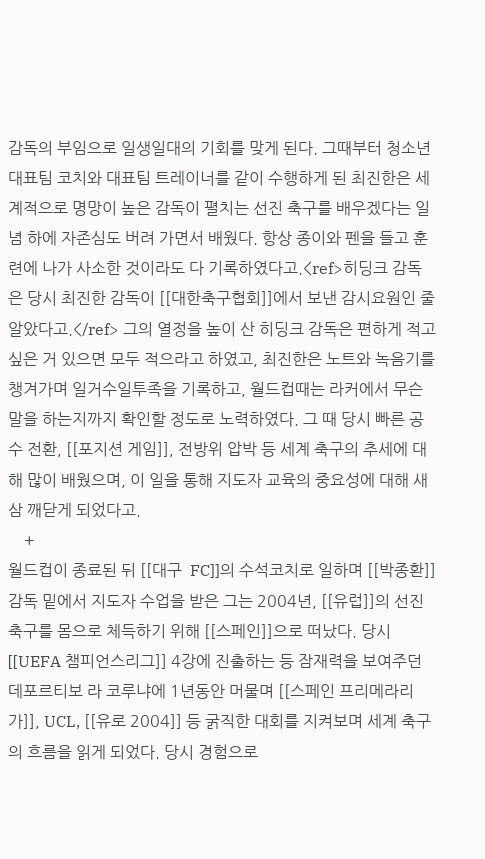감독의 부임으로 일생일대의 기회를 맞게 된다. 그때부터 청소년 대표팀 코치와 대표팀 트레이너를 같이 수행하게 된 최진한은 세계적으로 명망이 높은 감독이 펼치는 선진 축구를 배우겠다는 일념 하에 자존심도 버려 가면서 배웠다. 항상 종이와 펜을 들고 훈련에 나가 사소한 것이라도 다 기록하였다고.<ref>히딩크 감독은 당시 최진한 감독이 [[대한축구협회]]에서 보낸 감시요원인 줄 알았다고.</ref> 그의 열정을 높이 산 히딩크 감독은 편하게 적고 싶은 거 있으면 모두 적으라고 하였고, 최진한은 노트와 녹음기를 챙겨가며 일거수일투족을 기록하고, 월드컵때는 라커에서 무슨 말을 하는지까지 확인할 정도로 노력하였다. 그 때 당시 빠른 공수 전환, [[포지션 게임]], 전방위 압박 등 세계 축구의 추세에 대해 많이 배웠으며, 이 일을 통해 지도자 교육의 중요성에 대해 새삼 깨닫게 되었다고.
    +
월드컵이 종료된 뒤 [[대구  FC]]의 수석코치로 일하며 [[박종환]] 감독 밑에서 지도자 수업을 받은 그는 2004년, [[유럽]]의 선진 축구를 몸으로 체득하기 위해 [[스페인]]으로 떠났다. 당시 [[UEFA 챔피언스리그]] 4강에 진출하는 등 잠재력을 보여주던 데포르티보 라 코루냐에 1년동안 머물며 [[스페인 프리메라리가]], UCL, [[유로 2004]] 등 굵직한 대회를 지켜보며 세계 축구의 흐름을 읽게 되었다. 당시 경험으로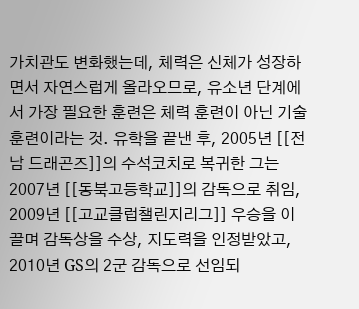가치관도 변화했는데, 체력은 신체가 성장하면서 자연스럽게 올라오므로, 유소년 단계에서 가장 필요한 훈련은 체력 훈련이 아닌 기술 훈련이라는 것. 유학을 끝낸 후, 2005년 [[전남 드래곤즈]]의 수석코치로 복귀한 그는  2007년 [[동북고등학교]]의 감독으로 취임, 2009년 [[고교클럽챌린지리그]] 우승을 이끌며 감독상을 수상, 지도력을 인정받았고, 2010년 GS의 2군 감독으로 선임되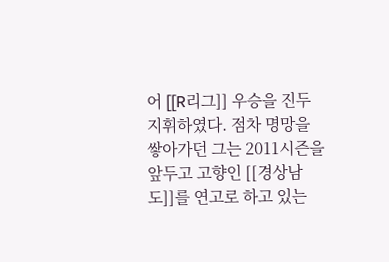어 [[R리그]] 우승을 진두지휘하였다. 점차 명망을 쌓아가던 그는 2011시즌을 앞두고 고향인 [[경상남도]]를 연고로 하고 있는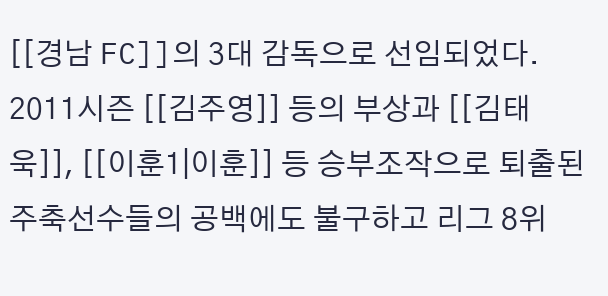[[경남 FC]]의 3대 감독으로 선임되었다. 2011시즌 [[김주영]] 등의 부상과 [[김태욱]], [[이훈1|이훈]] 등 승부조작으로 퇴출된 주축선수들의 공백에도 불구하고 리그 8위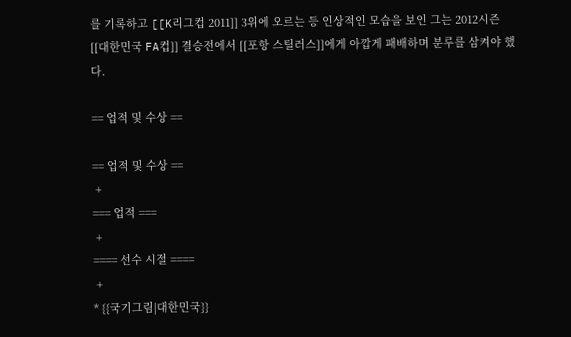를 기록하고 [[K리그컵 2011]] 3위에 오르는 등 인상적인 모습을 보인 그는 2012시즌 [[대한민국 FA컵]] 결승전에서 [[포항 스틸러스]]에게 아깝게 패배하며 분루를 삼켜야 했다.

== 업적 및 수상 ==

== 업적 및 수상 ==
 +
=== 업적 ===
 +
==== 선수 시절 ====
 +
* {{국기그림|대한민국}}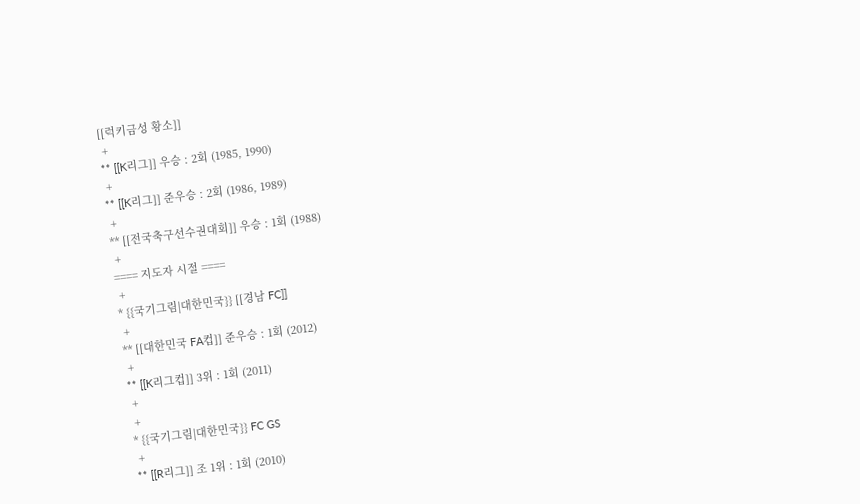[[럭키금성 황소]]
 +
** [[K리그]] 우승 : 2회 (1985, 1990)
 +
** [[K리그]] 준우승 : 2회 (1986, 1989)
 +
** [[전국축구선수권대회]] 우승 : 1회 (1988)
 +
==== 지도자 시절 ====
 +
* {{국기그림|대한민국}} [[경남 FC]]
 +
** [[대한민국 FA컵]] 준우승 : 1회 (2012)
 +
** [[K리그컵]] 3위 : 1회 (2011)
 +
 +
* {{국기그림|대한민국}} FC GS
 +
** [[R리그]] 조 1위 : 1회 (2010)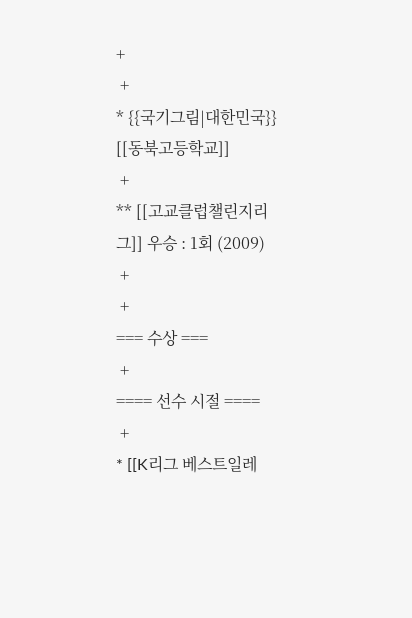+
 +
* {{국기그림|대한민국}} [[동북고등학교]]
 +
** [[고교클럽챌린지리그]] 우승 : 1회 (2009)
 +
 +
=== 수상 ===
 +
==== 선수 시절 ====
 +
* [[K리그 베스트일레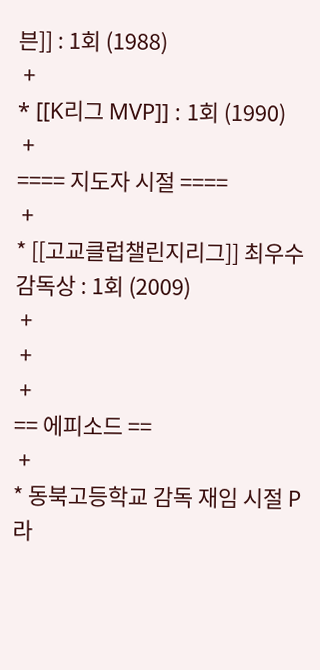븐]] : 1회 (1988)
 +
* [[K리그 MVP]] : 1회 (1990)
 +
==== 지도자 시절 ====
 +
* [[고교클럽챌린지리그]] 최우수 감독상 : 1회 (2009)
 +
 +
 +
== 에피소드 ==
 +
* 동북고등학교 감독 재임 시절 P라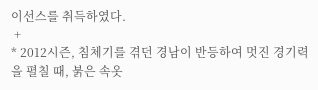이선스를 취득하였다.
 +
* 2012시즌, 침체기를 겪던 경남이 반등하여 멋진 경기력을 펼칠 때, 붉은 속옷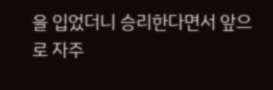을 입었더니 승리한다면서 앞으로 자주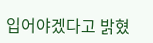입어야겠다고 밝혔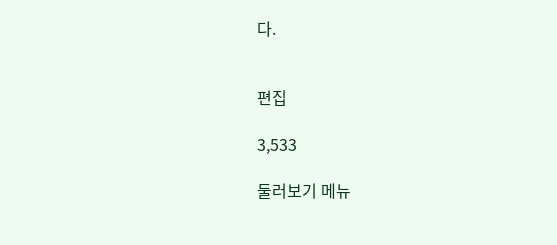다.


편집

3,533

둘러보기 메뉴